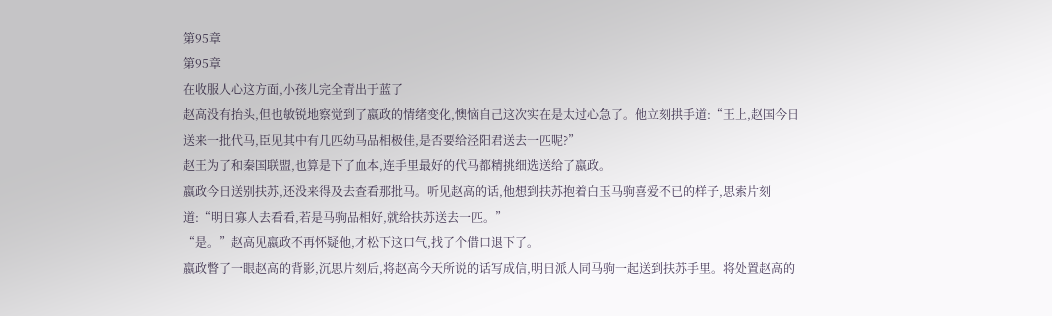第95章
第95章
在收服人心这方面,小孩儿完全青出于蓝了
赵高没有抬头,但也敏锐地察觉到了嬴政的情绪变化,懊恼自己这次实在是太过心急了。他立刻拱手道:“王上,赵国今日送来一批代马,臣见其中有几匹幼马品相极佳,是否要给泾阳君送去一匹呢?”
赵王为了和秦国联盟,也算是下了血本,连手里最好的代马都精挑细选送给了嬴政。
嬴政今日送别扶苏,还没来得及去查看那批马。听见赵高的话,他想到扶苏抱着白玉马驹喜爱不已的样子,思索片刻道:“明日寡人去看看,若是马驹品相好,就给扶苏送去一匹。”
“是。”赵高见嬴政不再怀疑他,才松下这口气,找了个借口退下了。
嬴政瞥了一眼赵高的背影,沉思片刻后,将赵高今天所说的话写成信,明日派人同马驹一起送到扶苏手里。将处置赵高的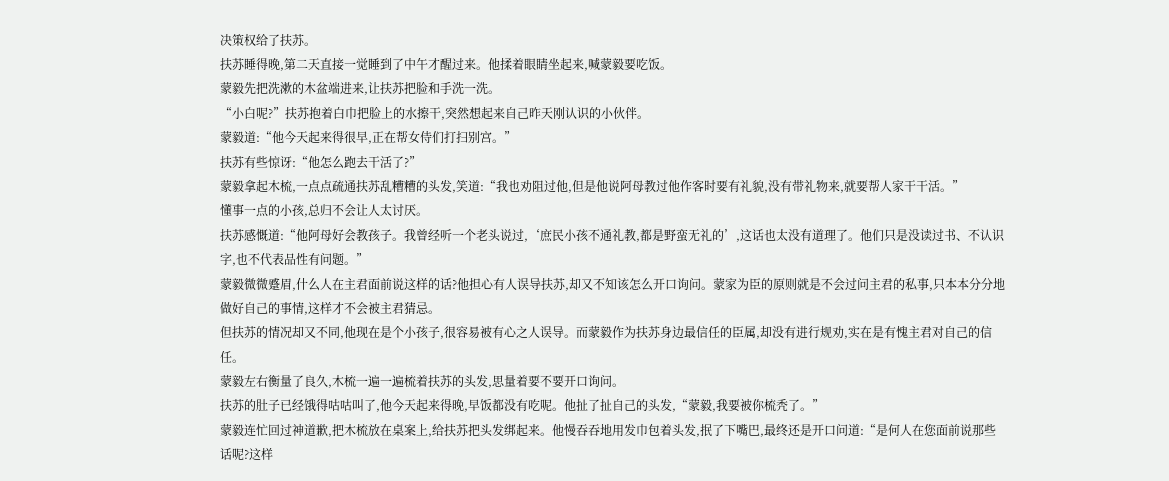决策权给了扶苏。
扶苏睡得晚,第二天直接一觉睡到了中午才醒过来。他揉着眼睛坐起来,喊蒙毅要吃饭。
蒙毅先把洗漱的木盆端进来,让扶苏把脸和手洗一洗。
“小白呢?”扶苏抱着白巾把脸上的水擦干,突然想起来自己昨天刚认识的小伙伴。
蒙毅道:“他今天起来得很早,正在帮女侍们打扫别宫。”
扶苏有些惊讶:“他怎么跑去干活了?”
蒙毅拿起木梳,一点点疏通扶苏乱糟糟的头发,笑道:“我也劝阻过他,但是他说阿母教过他作客时要有礼貌,没有带礼物来,就要帮人家干干活。”
懂事一点的小孩,总归不会让人太讨厌。
扶苏感慨道:“他阿母好会教孩子。我曾经听一个老头说过,‘庶民小孩不通礼教,都是野蛮无礼的’,这话也太没有道理了。他们只是没读过书、不认识字,也不代表品性有问题。”
蒙毅微微蹙眉,什么人在主君面前说这样的话?他担心有人误导扶苏,却又不知该怎么开口询问。蒙家为臣的原则就是不会过问主君的私事,只本本分分地做好自己的事情,这样才不会被主君猜忌。
但扶苏的情况却又不同,他现在是个小孩子,很容易被有心之人误导。而蒙毅作为扶苏身边最信任的臣属,却没有进行规劝,实在是有愧主君对自己的信任。
蒙毅左右衡量了良久,木梳一遍一遍梳着扶苏的头发,思量着要不要开口询问。
扶苏的肚子已经饿得咕咕叫了,他今天起来得晚,早饭都没有吃呢。他扯了扯自己的头发,“蒙毅,我要被你梳秃了。”
蒙毅连忙回过神道歉,把木梳放在桌案上,给扶苏把头发绑起来。他慢吞吞地用发巾包着头发,抿了下嘴巴,最终还是开口问道:“是何人在您面前说那些话呢?这样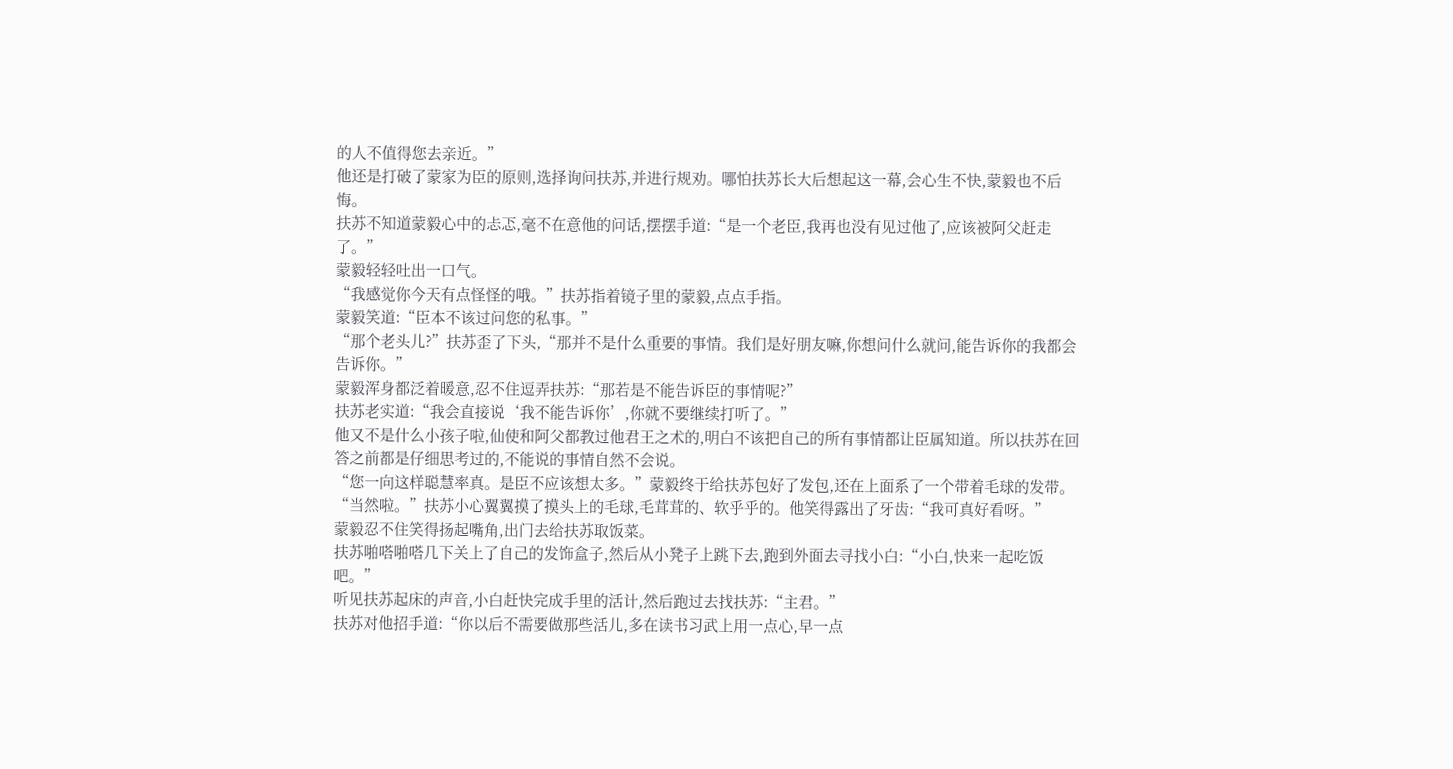的人不值得您去亲近。”
他还是打破了蒙家为臣的原则,选择询问扶苏,并进行规劝。哪怕扶苏长大后想起这一幕,会心生不快,蒙毅也不后悔。
扶苏不知道蒙毅心中的忐忑,毫不在意他的问话,摆摆手道:“是一个老臣,我再也没有见过他了,应该被阿父赶走了。”
蒙毅轻轻吐出一口气。
“我感觉你今天有点怪怪的哦。”扶苏指着镜子里的蒙毅,点点手指。
蒙毅笑道:“臣本不该过问您的私事。”
“那个老头儿?”扶苏歪了下头,“那并不是什么重要的事情。我们是好朋友嘛,你想问什么就问,能告诉你的我都会告诉你。”
蒙毅浑身都泛着暖意,忍不住逗弄扶苏:“那若是不能告诉臣的事情呢?”
扶苏老实道:“我会直接说‘我不能告诉你’,你就不要继续打听了。”
他又不是什么小孩子啦,仙使和阿父都教过他君王之术的,明白不该把自己的所有事情都让臣属知道。所以扶苏在回答之前都是仔细思考过的,不能说的事情自然不会说。
“您一向这样聪慧率真。是臣不应该想太多。”蒙毅终于给扶苏包好了发包,还在上面系了一个带着毛球的发带。
“当然啦。”扶苏小心翼翼摸了摸头上的毛球,毛茸茸的、软乎乎的。他笑得露出了牙齿:“我可真好看呀。”
蒙毅忍不住笑得扬起嘴角,出门去给扶苏取饭菜。
扶苏啪嗒啪嗒几下关上了自己的发饰盒子,然后从小凳子上跳下去,跑到外面去寻找小白:“小白,快来一起吃饭吧。”
听见扶苏起床的声音,小白赶快完成手里的活计,然后跑过去找扶苏:“主君。”
扶苏对他招手道:“你以后不需要做那些活儿,多在读书习武上用一点心,早一点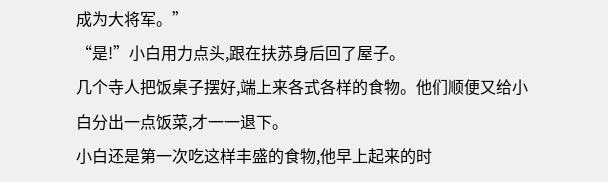成为大将军。”
“是!”小白用力点头,跟在扶苏身后回了屋子。
几个寺人把饭桌子摆好,端上来各式各样的食物。他们顺便又给小白分出一点饭菜,才一一退下。
小白还是第一次吃这样丰盛的食物,他早上起来的时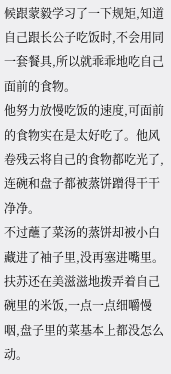候跟蒙毅学习了一下规矩,知道自己跟长公子吃饭时,不会用同一套餐具,所以就乖乖地吃自己面前的食物。
他努力放慢吃饭的速度,可面前的食物实在是太好吃了。他风卷残云将自己的食物都吃光了,连碗和盘子都被蒸饼蹭得干干净净。
不过蘸了菜汤的蒸饼却被小白藏进了袖子里,没再塞进嘴里。
扶苏还在美滋滋地拨弄着自己碗里的米饭,一点一点细嚼慢咽,盘子里的菜基本上都没怎么动。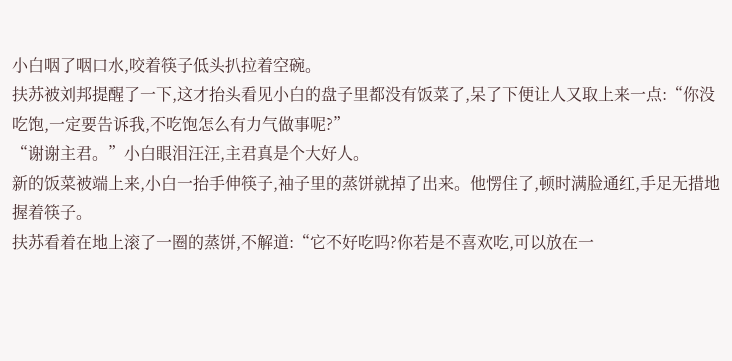小白咽了咽口水,咬着筷子低头扒拉着空碗。
扶苏被刘邦提醒了一下,这才抬头看见小白的盘子里都没有饭菜了,呆了下便让人又取上来一点:“你没吃饱,一定要告诉我,不吃饱怎么有力气做事呢?”
“谢谢主君。”小白眼泪汪汪,主君真是个大好人。
新的饭菜被端上来,小白一抬手伸筷子,袖子里的蒸饼就掉了出来。他愣住了,顿时满脸通红,手足无措地握着筷子。
扶苏看着在地上滚了一圈的蒸饼,不解道:“它不好吃吗?你若是不喜欢吃,可以放在一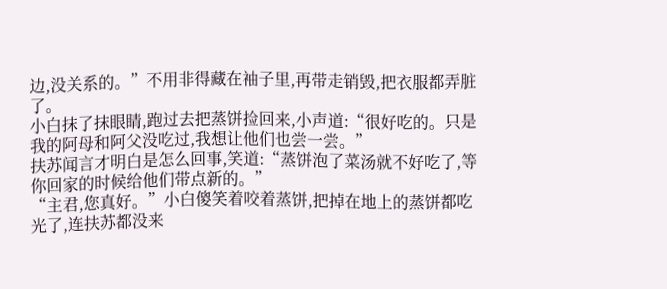边,没关系的。”不用非得藏在袖子里,再带走销毁,把衣服都弄脏了。
小白抹了抹眼睛,跑过去把蒸饼捡回来,小声道:“很好吃的。只是我的阿母和阿父没吃过,我想让他们也尝一尝。”
扶苏闻言才明白是怎么回事,笑道:“蒸饼泡了菜汤就不好吃了,等你回家的时候给他们带点新的。”
“主君,您真好。”小白傻笑着咬着蒸饼,把掉在地上的蒸饼都吃光了,连扶苏都没来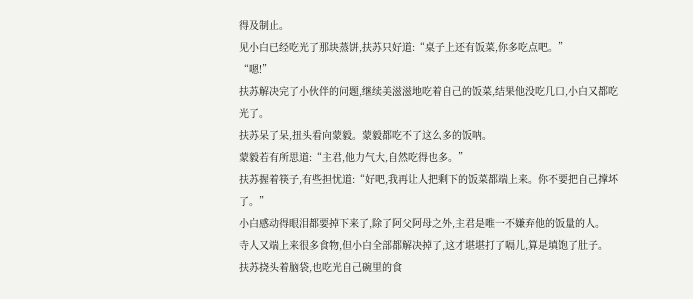得及制止。
见小白已经吃光了那块蒸饼,扶苏只好道:“桌子上还有饭菜,你多吃点吧。”
“嗯!”
扶苏解决完了小伙伴的问题,继续美滋滋地吃着自己的饭菜,结果他没吃几口,小白又都吃光了。
扶苏呆了呆,扭头看向蒙毅。蒙毅都吃不了这么多的饭呐。
蒙毅若有所思道:“主君,他力气大,自然吃得也多。”
扶苏握着筷子,有些担忧道:“好吧,我再让人把剩下的饭菜都端上来。你不要把自己撑坏了。”
小白感动得眼泪都要掉下来了,除了阿父阿母之外,主君是唯一不嫌弃他的饭量的人。
寺人又端上来很多食物,但小白全部都解决掉了,这才堪堪打了嗝儿,算是填饱了肚子。
扶苏挠头着脑袋,也吃光自己碗里的食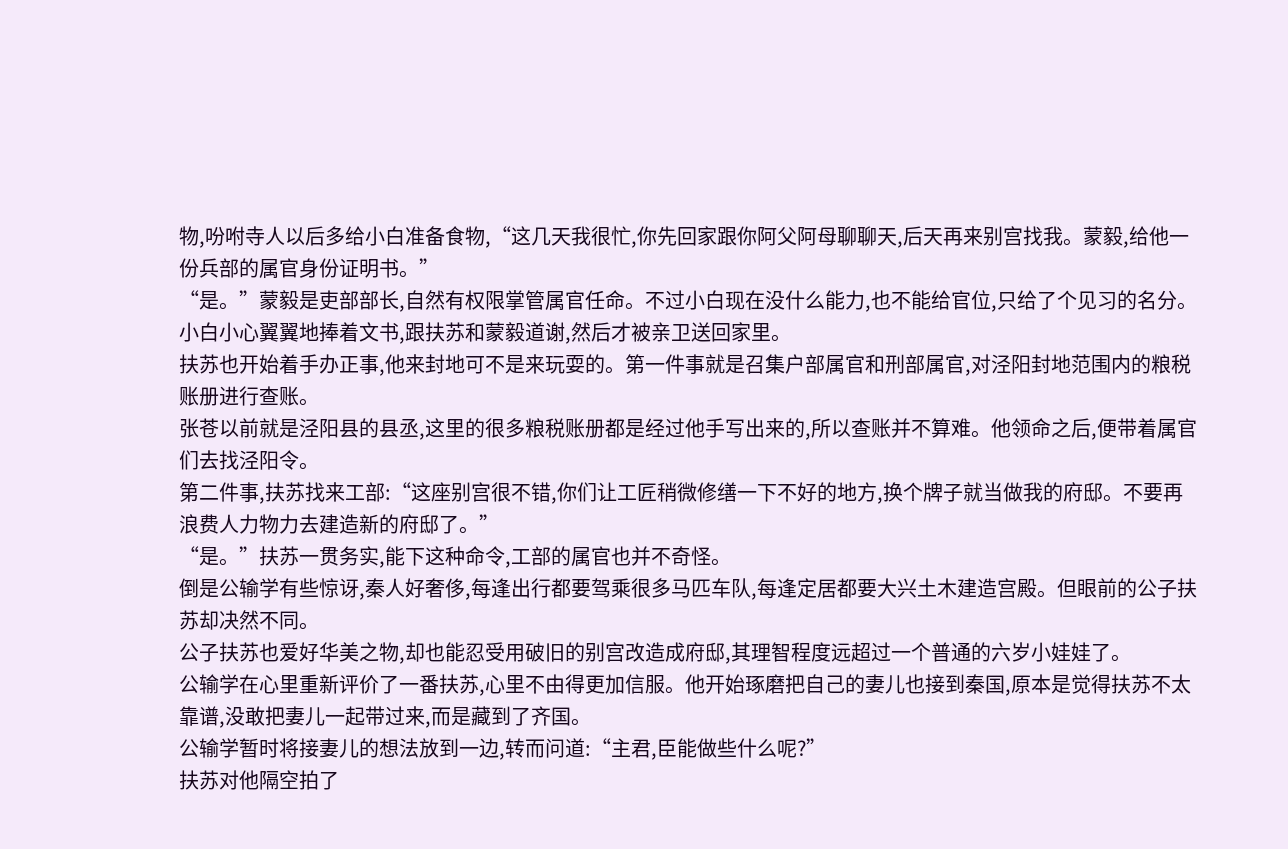物,吩咐寺人以后多给小白准备食物,“这几天我很忙,你先回家跟你阿父阿母聊聊天,后天再来别宫找我。蒙毅,给他一份兵部的属官身份证明书。”
“是。”蒙毅是吏部部长,自然有权限掌管属官任命。不过小白现在没什么能力,也不能给官位,只给了个见习的名分。
小白小心翼翼地捧着文书,跟扶苏和蒙毅道谢,然后才被亲卫送回家里。
扶苏也开始着手办正事,他来封地可不是来玩耍的。第一件事就是召集户部属官和刑部属官,对泾阳封地范围内的粮税账册进行查账。
张苍以前就是泾阳县的县丞,这里的很多粮税账册都是经过他手写出来的,所以查账并不算难。他领命之后,便带着属官们去找泾阳令。
第二件事,扶苏找来工部:“这座别宫很不错,你们让工匠稍微修缮一下不好的地方,换个牌子就当做我的府邸。不要再浪费人力物力去建造新的府邸了。”
“是。”扶苏一贯务实,能下这种命令,工部的属官也并不奇怪。
倒是公输学有些惊讶,秦人好奢侈,每逢出行都要驾乘很多马匹车队,每逢定居都要大兴土木建造宫殿。但眼前的公子扶苏却决然不同。
公子扶苏也爱好华美之物,却也能忍受用破旧的别宫改造成府邸,其理智程度远超过一个普通的六岁小娃娃了。
公输学在心里重新评价了一番扶苏,心里不由得更加信服。他开始琢磨把自己的妻儿也接到秦国,原本是觉得扶苏不太靠谱,没敢把妻儿一起带过来,而是藏到了齐国。
公输学暂时将接妻儿的想法放到一边,转而问道:“主君,臣能做些什么呢?”
扶苏对他隔空拍了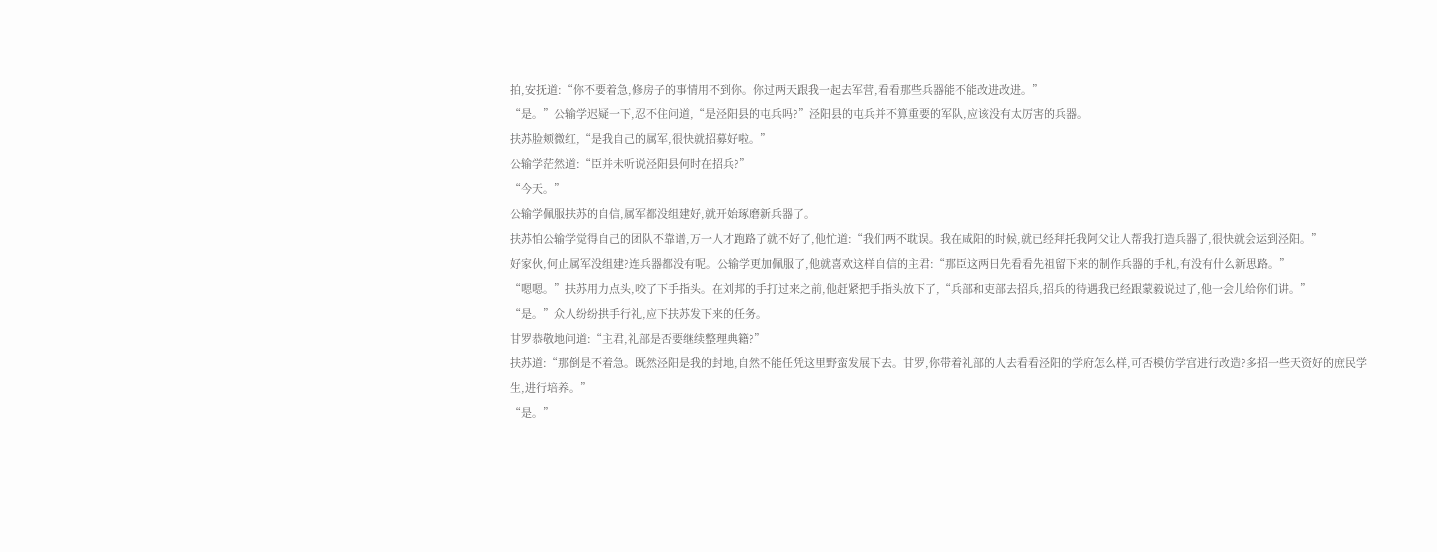拍,安抚道:“你不要着急,修房子的事情用不到你。你过两天跟我一起去军营,看看那些兵器能不能改进改进。”
“是。”公输学迟疑一下,忍不住问道,“是泾阳县的屯兵吗?”泾阳县的屯兵并不算重要的军队,应该没有太厉害的兵器。
扶苏脸颊微红,“是我自己的属军,很快就招募好啦。”
公输学茫然道:“臣并未听说泾阳县何时在招兵?”
“今天。”
公输学佩服扶苏的自信,属军都没组建好,就开始琢磨新兵器了。
扶苏怕公输学觉得自己的团队不靠谱,万一人才跑路了就不好了,他忙道:“我们两不耽误。我在咸阳的时候,就已经拜托我阿父让人帮我打造兵器了,很快就会运到泾阳。”
好家伙,何止属军没组建?连兵器都没有呢。公输学更加佩服了,他就喜欢这样自信的主君:“那臣这两日先看看先祖留下来的制作兵器的手札,有没有什么新思路。”
“嗯嗯。”扶苏用力点头,咬了下手指头。在刘邦的手打过来之前,他赶紧把手指头放下了,“兵部和吏部去招兵,招兵的待遇我已经跟蒙毅说过了,他一会儿给你们讲。”
“是。”众人纷纷拱手行礼,应下扶苏发下来的任务。
甘罗恭敬地问道:“主君,礼部是否要继续整理典籍?”
扶苏道:“那倒是不着急。既然泾阳是我的封地,自然不能任凭这里野蛮发展下去。甘罗,你带着礼部的人去看看泾阳的学府怎么样,可否模仿学宫进行改造?多招一些天资好的庶民学生,进行培养。”
“是。”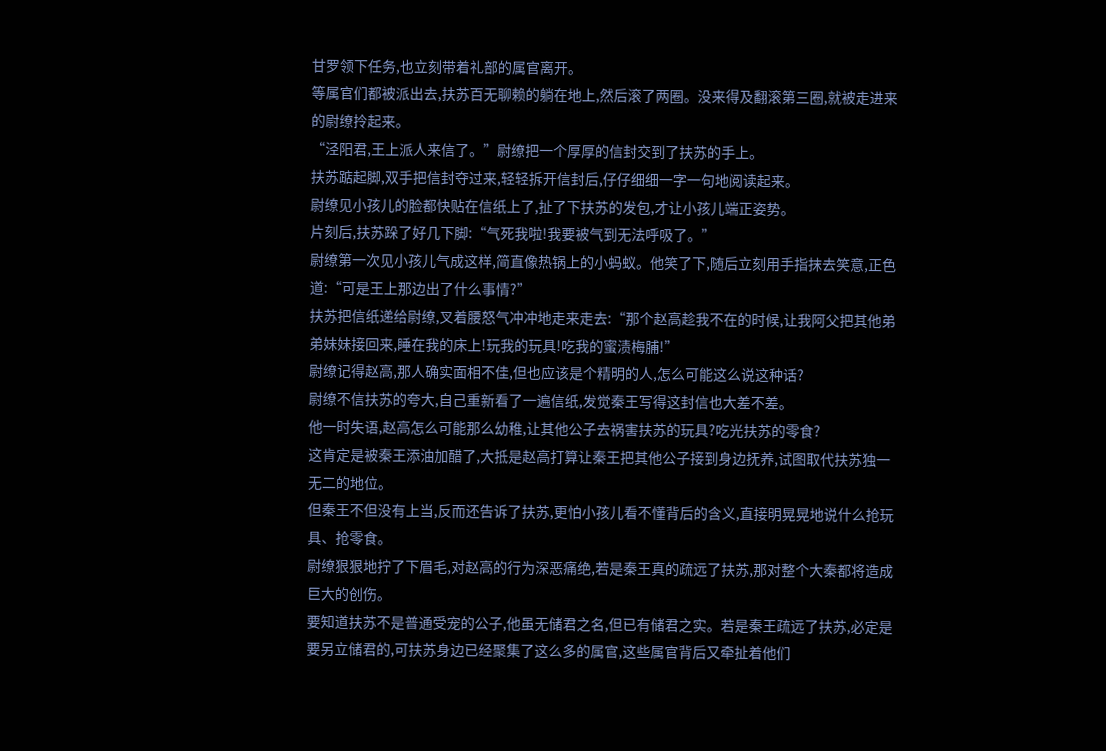甘罗领下任务,也立刻带着礼部的属官离开。
等属官们都被派出去,扶苏百无聊赖的躺在地上,然后滚了两圈。没来得及翻滚第三圈,就被走进来的尉缭拎起来。
“泾阳君,王上派人来信了。”尉缭把一个厚厚的信封交到了扶苏的手上。
扶苏踮起脚,双手把信封夺过来,轻轻拆开信封后,仔仔细细一字一句地阅读起来。
尉缭见小孩儿的脸都快贴在信纸上了,扯了下扶苏的发包,才让小孩儿端正姿势。
片刻后,扶苏跺了好几下脚:“气死我啦!我要被气到无法呼吸了。”
尉缭第一次见小孩儿气成这样,简直像热锅上的小蚂蚁。他笑了下,随后立刻用手指抹去笑意,正色道:“可是王上那边出了什么事情?”
扶苏把信纸递给尉缭,叉着腰怒气冲冲地走来走去:“那个赵高趁我不在的时候,让我阿父把其他弟弟妹妹接回来,睡在我的床上!玩我的玩具!吃我的蜜渍梅脯!”
尉缭记得赵高,那人确实面相不佳,但也应该是个精明的人,怎么可能这么说这种话?
尉缭不信扶苏的夸大,自己重新看了一遍信纸,发觉秦王写得这封信也大差不差。
他一时失语,赵高怎么可能那么幼稚,让其他公子去祸害扶苏的玩具?吃光扶苏的零食?
这肯定是被秦王添油加醋了,大抵是赵高打算让秦王把其他公子接到身边抚养,试图取代扶苏独一无二的地位。
但秦王不但没有上当,反而还告诉了扶苏,更怕小孩儿看不懂背后的含义,直接明晃晃地说什么抢玩具、抢零食。
尉缭狠狠地拧了下眉毛,对赵高的行为深恶痛绝,若是秦王真的疏远了扶苏,那对整个大秦都将造成巨大的创伤。
要知道扶苏不是普通受宠的公子,他虽无储君之名,但已有储君之实。若是秦王疏远了扶苏,必定是要另立储君的,可扶苏身边已经聚集了这么多的属官,这些属官背后又牵扯着他们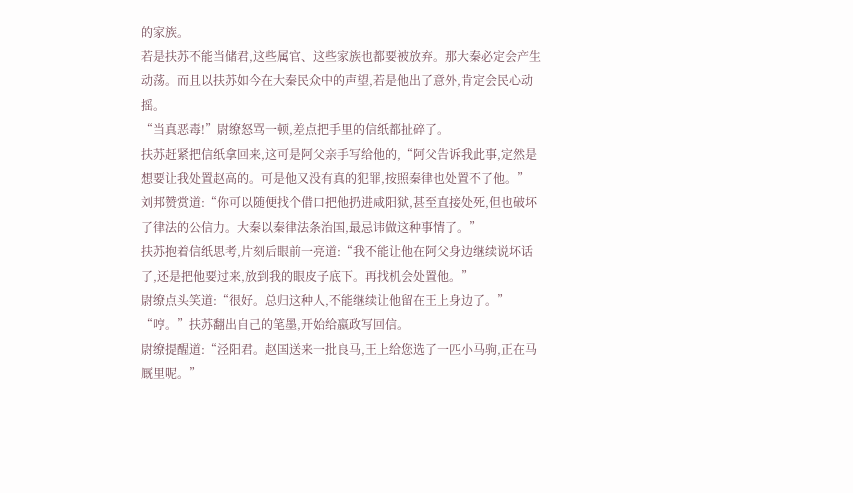的家族。
若是扶苏不能当储君,这些属官、这些家族也都要被放弃。那大秦必定会产生动荡。而且以扶苏如今在大秦民众中的声望,若是他出了意外,肯定会民心动摇。
“当真恶毒!”尉缭怒骂一顿,差点把手里的信纸都扯碎了。
扶苏赶紧把信纸拿回来,这可是阿父亲手写给他的,“阿父告诉我此事,定然是想要让我处置赵高的。可是他又没有真的犯罪,按照秦律也处置不了他。”
刘邦赞赏道:“你可以随便找个借口把他扔进咸阳狱,甚至直接处死,但也破坏了律法的公信力。大秦以秦律法条治国,最忌讳做这种事情了。”
扶苏抱着信纸思考,片刻后眼前一亮道:“我不能让他在阿父身边继续说坏话了,还是把他要过来,放到我的眼皮子底下。再找机会处置他。”
尉缭点头笑道:“很好。总归这种人,不能继续让他留在王上身边了。”
“哼。”扶苏翻出自己的笔墨,开始给嬴政写回信。
尉缭提醒道:“泾阳君。赵国送来一批良马,王上给您选了一匹小马驹,正在马厩里呢。”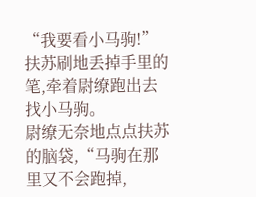“我要看小马驹!”扶苏刷地丢掉手里的笔,牵着尉缭跑出去找小马驹。
尉缭无奈地点点扶苏的脑袋,“马驹在那里又不会跑掉,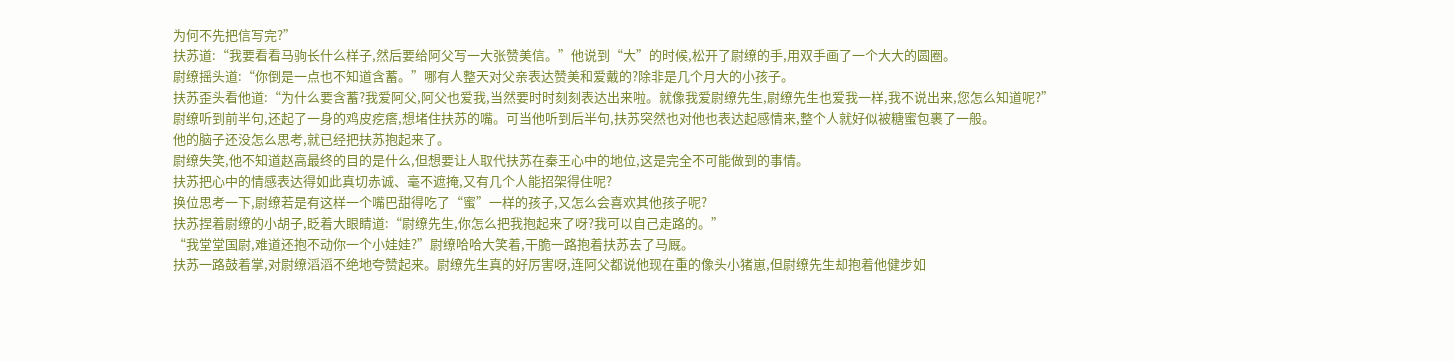为何不先把信写完?”
扶苏道:“我要看看马驹长什么样子,然后要给阿父写一大张赞美信。”他说到“大”的时候,松开了尉缭的手,用双手画了一个大大的圆圈。
尉缭摇头道:“你倒是一点也不知道含蓄。”哪有人整天对父亲表达赞美和爱戴的?除非是几个月大的小孩子。
扶苏歪头看他道:“为什么要含蓄?我爱阿父,阿父也爱我,当然要时时刻刻表达出来啦。就像我爱尉缭先生,尉缭先生也爱我一样,我不说出来,您怎么知道呢?”
尉缭听到前半句,还起了一身的鸡皮疙瘩,想堵住扶苏的嘴。可当他听到后半句,扶苏突然也对他也表达起感情来,整个人就好似被糖蜜包裹了一般。
他的脑子还没怎么思考,就已经把扶苏抱起来了。
尉缭失笑,他不知道赵高最终的目的是什么,但想要让人取代扶苏在秦王心中的地位,这是完全不可能做到的事情。
扶苏把心中的情感表达得如此真切赤诚、毫不遮掩,又有几个人能招架得住呢?
换位思考一下,尉缭若是有这样一个嘴巴甜得吃了“蜜”一样的孩子,又怎么会喜欢其他孩子呢?
扶苏捏着尉缭的小胡子,眨着大眼睛道:“尉缭先生,你怎么把我抱起来了呀?我可以自己走路的。”
“我堂堂国尉,难道还抱不动你一个小娃娃?”尉缭哈哈大笑着,干脆一路抱着扶苏去了马厩。
扶苏一路鼓着掌,对尉缭滔滔不绝地夸赞起来。尉缭先生真的好厉害呀,连阿父都说他现在重的像头小猪崽,但尉缭先生却抱着他健步如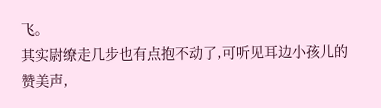飞。
其实尉缭走几步也有点抱不动了,可听见耳边小孩儿的赞美声,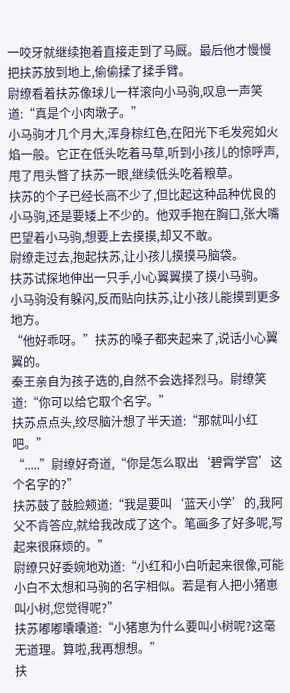一咬牙就继续抱着直接走到了马厩。最后他才慢慢把扶苏放到地上,偷偷揉了揉手臂。
尉缭看着扶苏像球儿一样滚向小马驹,叹息一声笑道:“真是个小肉墩子。”
小马驹才几个月大,浑身棕红色,在阳光下毛发宛如火焰一般。它正在低头吃着马草,听到小孩儿的惊呼声,甩了甩头瞥了扶苏一眼,继续低头吃着粮草。
扶苏的个子已经长高不少了,但比起这种品种优良的小马驹,还是要矮上不少的。他双手抱在胸口,张大嘴巴望着小马驹,想要上去摸摸,却又不敢。
尉缭走过去,抱起扶苏,让小孩儿摸摸马脑袋。
扶苏试探地伸出一只手,小心翼翼摸了摸小马驹。
小马驹没有躲闪,反而贴向扶苏,让小孩儿能摸到更多地方。
“他好乖呀。”扶苏的嗓子都夹起来了,说话小心翼翼的。
秦王亲自为孩子选的,自然不会选择烈马。尉缭笑道:“你可以给它取个名字。”
扶苏点点头,绞尽脑汁想了半天道:“那就叫小红吧。”
“.....”尉缭好奇道,“你是怎么取出‘碧霄学宫’这个名字的?”
扶苏鼓了鼓脸颊道:“我是要叫‘蓝天小学’的,我阿父不肯答应,就给我改成了这个。笔画多了好多呢,写起来很麻烦的。”
尉缭只好委婉地劝道:“小红和小白听起来很像,可能小白不太想和马驹的名字相似。若是有人把小猪崽叫小树,您觉得呢?”
扶苏嘟嘟囔囔道:“小猪崽为什么要叫小树呢?这毫无道理。算啦,我再想想。”
扶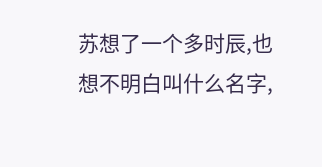苏想了一个多时辰,也想不明白叫什么名字,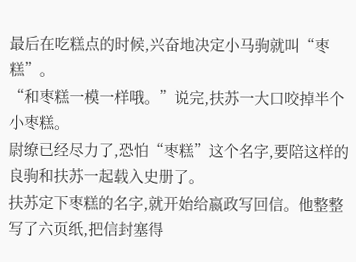最后在吃糕点的时候,兴奋地决定小马驹就叫“枣糕”。
“和枣糕一模一样哦。”说完,扶苏一大口咬掉半个小枣糕。
尉缭已经尽力了,恐怕“枣糕”这个名字,要陪这样的良驹和扶苏一起载入史册了。
扶苏定下枣糕的名字,就开始给嬴政写回信。他整整写了六页纸,把信封塞得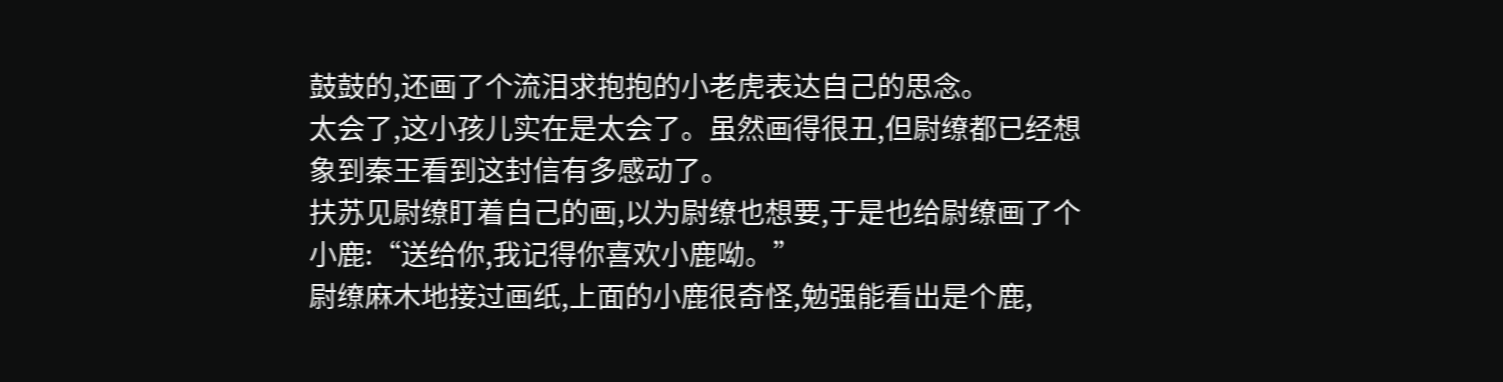鼓鼓的,还画了个流泪求抱抱的小老虎表达自己的思念。
太会了,这小孩儿实在是太会了。虽然画得很丑,但尉缭都已经想象到秦王看到这封信有多感动了。
扶苏见尉缭盯着自己的画,以为尉缭也想要,于是也给尉缭画了个小鹿:“送给你,我记得你喜欢小鹿呦。”
尉缭麻木地接过画纸,上面的小鹿很奇怪,勉强能看出是个鹿,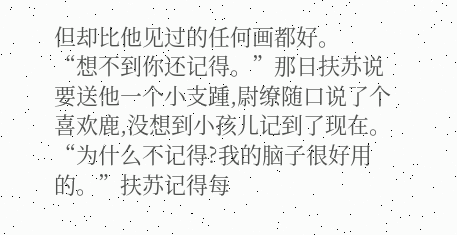但却比他见过的任何画都好。
“想不到你还记得。”那日扶苏说要送他一个小支踵,尉缭随口说了个喜欢鹿,没想到小孩儿记到了现在。
“为什么不记得?我的脑子很好用的。”扶苏记得每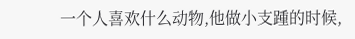一个人喜欢什么动物,他做小支踵的时候,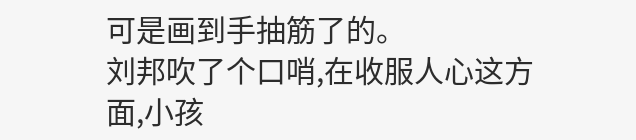可是画到手抽筋了的。
刘邦吹了个口哨,在收服人心这方面,小孩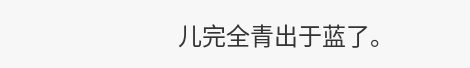儿完全青出于蓝了。